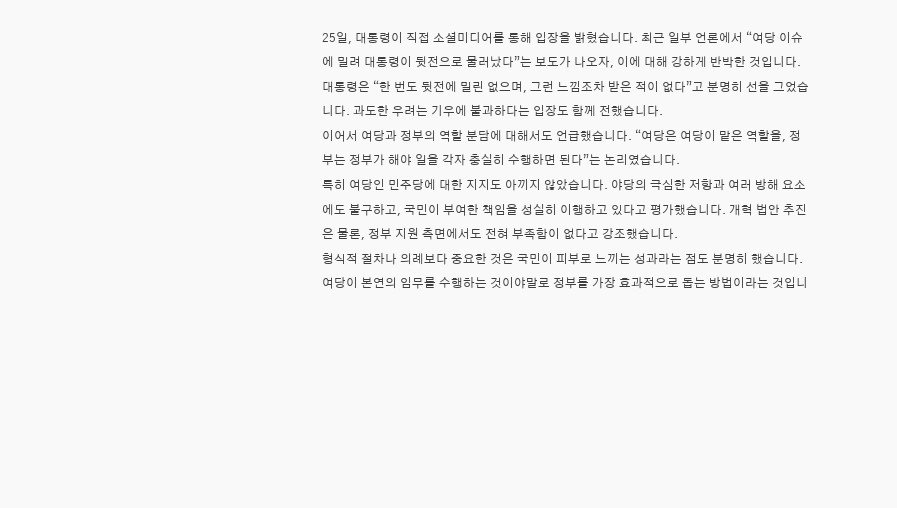25일, 대통령이 직접 소셜미디어를 통해 입장을 밝혔습니다. 최근 일부 언론에서 “여당 이슈에 밀려 대통령이 뒷전으로 물러났다”는 보도가 나오자, 이에 대해 강하게 반박한 것입니다.
대통령은 “한 번도 뒷전에 밀린 없으며, 그런 느낌조차 받은 적이 없다”고 분명히 선을 그었습니다. 과도한 우려는 기우에 불과하다는 입장도 함께 전했습니다.
이어서 여당과 정부의 역할 분담에 대해서도 언급했습니다. “여당은 여당이 맡은 역할을, 정부는 정부가 해야 일을 각자 충실히 수행하면 된다”는 논리였습니다.
특히 여당인 민주당에 대한 지지도 아끼지 않았습니다. 야당의 극심한 저항과 여러 방해 요소에도 불구하고, 국민이 부여한 책임을 성실히 이행하고 있다고 평가했습니다. 개혁 법안 추진은 물론, 정부 지원 측면에서도 전혀 부족함이 없다고 강조했습니다.
형식적 절차나 의례보다 중요한 것은 국민이 피부로 느끼는 성과라는 점도 분명히 했습니다. 여당이 본연의 임무를 수행하는 것이야말로 정부를 가장 효과적으로 돕는 방법이라는 것입니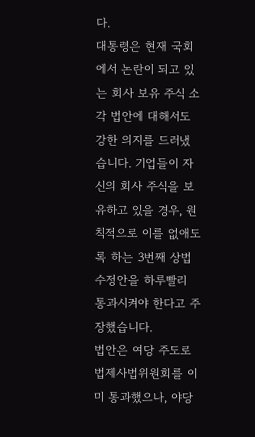다.
대통령은 현재 국회에서 논란이 되고 있는 회사 보유 주식 소각 법안에 대해서도 강한 의지를 드러냈습니다. 기업들이 자신의 회사 주식을 보유하고 있을 경우, 원칙적으로 이를 없애도록 하는 3번째 상법 수정안을 하루빨리 통과시켜야 한다고 주장했습니다.
법안은 여당 주도로 법제사법위원회를 이미 통과했으나, 야당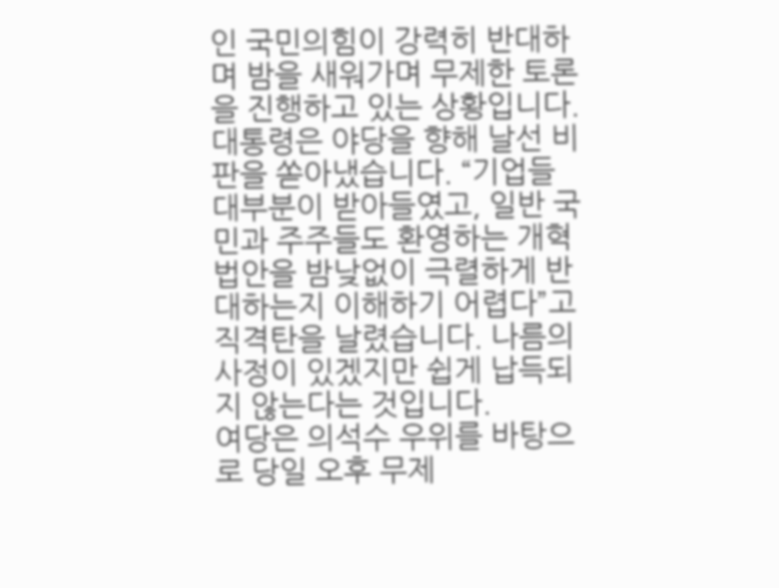인 국민의힘이 강력히 반대하며 밤을 새워가며 무제한 토론을 진행하고 있는 상황입니다.
대통령은 야당을 향해 날선 비판을 쏟아냈습니다. “기업들 대부분이 받아들였고, 일반 국민과 주주들도 환영하는 개혁 법안을 밤낮없이 극렬하게 반대하는지 이해하기 어렵다”고 직격탄을 날렸습니다. 나름의 사정이 있겠지만 쉽게 납득되지 않는다는 것입니다.
여당은 의석수 우위를 바탕으로 당일 오후 무제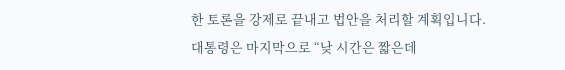한 토론을 강제로 끝내고 법안을 처리할 계획입니다.
대통령은 마지막으로 “낮 시간은 짧은데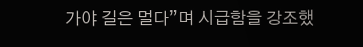가야 길은 멀다”며 시급함을 강조했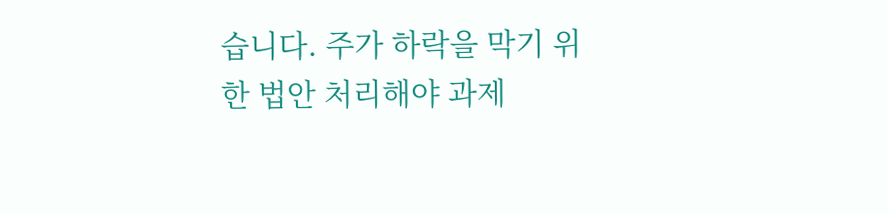습니다. 주가 하락을 막기 위한 법안 처리해야 과제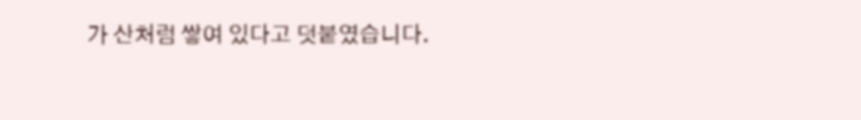가 산처럼 쌓여 있다고 덧붙였습니다.